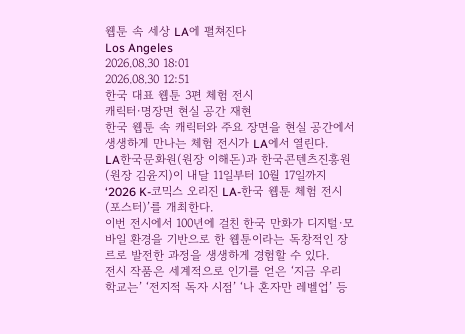웹툰 속 세상 LA에 펼쳐진다
Los Angeles
2026.08.30 18:01
2026.08.30 12:51
한국 대표 웹툰 3편 체험 전시
캐릭터·명장면 현실 공간 재현
한국 웹툰 속 캐릭터와 주요 장면을 현실 공간에서 생생하게 만나는 체험 전시가 LA에서 열린다.
LA한국문화원(원장 이해돈)과 한국콘텐츠진흥원(원장 김윤지)이 내달 11일부터 10월 17일까지 ‘2026 K-코믹스 오리진 LA-한국 웹툰 체험 전시(포스터)’를 개최한다.
이번 전시에서 100년에 걸친 한국 만화가 디지털·모바일 환경을 기반으로 한 웹툰이라는 독창적인 장르로 발전한 과정을 생생하게 경험할 수 있다.
전시 작품은 세계적으로 인기를 얻은 ‘지금 우리 학교는’ ‘전지적 독자 시점’ ‘나 혼자만 레벨업’ 등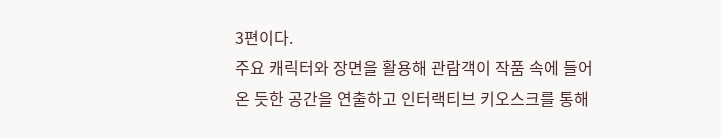3편이다.
주요 캐릭터와 장면을 활용해 관람객이 작품 속에 들어온 듯한 공간을 연출하고 인터랙티브 키오스크를 통해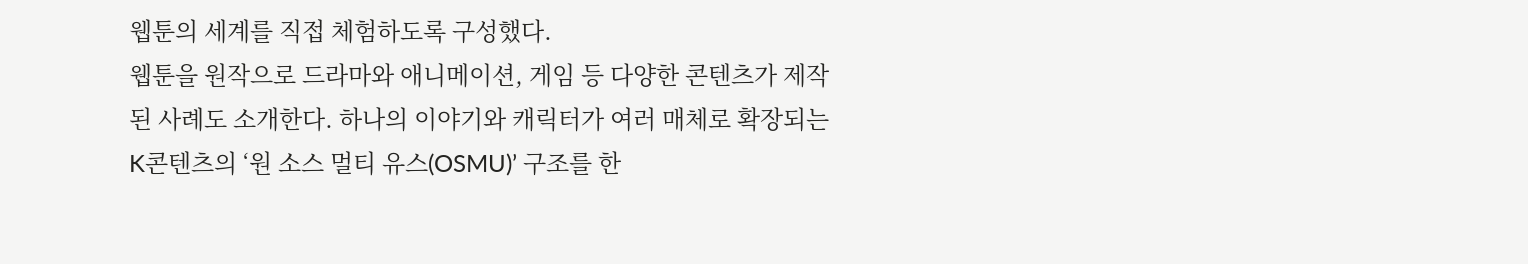웹툰의 세계를 직접 체험하도록 구성했다.
웹툰을 원작으로 드라마와 애니메이션, 게임 등 다양한 콘텐츠가 제작된 사례도 소개한다. 하나의 이야기와 캐릭터가 여러 매체로 확장되는 K콘텐츠의 ‘원 소스 멀티 유스(OSMU)’ 구조를 한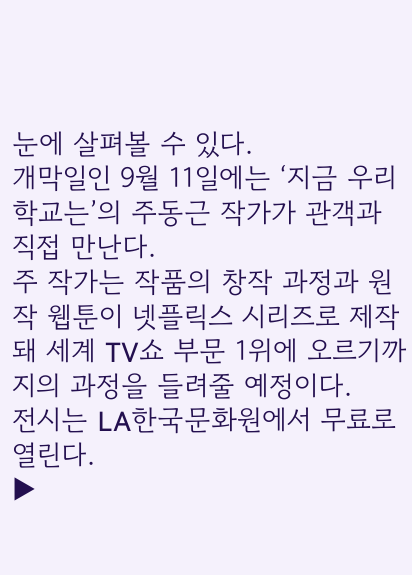눈에 살펴볼 수 있다.
개막일인 9월 11일에는 ‘지금 우리 학교는’의 주동근 작가가 관객과 직접 만난다.
주 작가는 작품의 창작 과정과 원작 웹툰이 넷플릭스 시리즈로 제작돼 세계 TV쇼 부문 1위에 오르기까지의 과정을 들려줄 예정이다.
전시는 LA한국문화원에서 무료로 열린다.
▶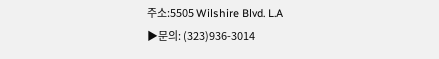주소:5505 Wilshire Blvd. L.A
▶문의: (323)936-3014